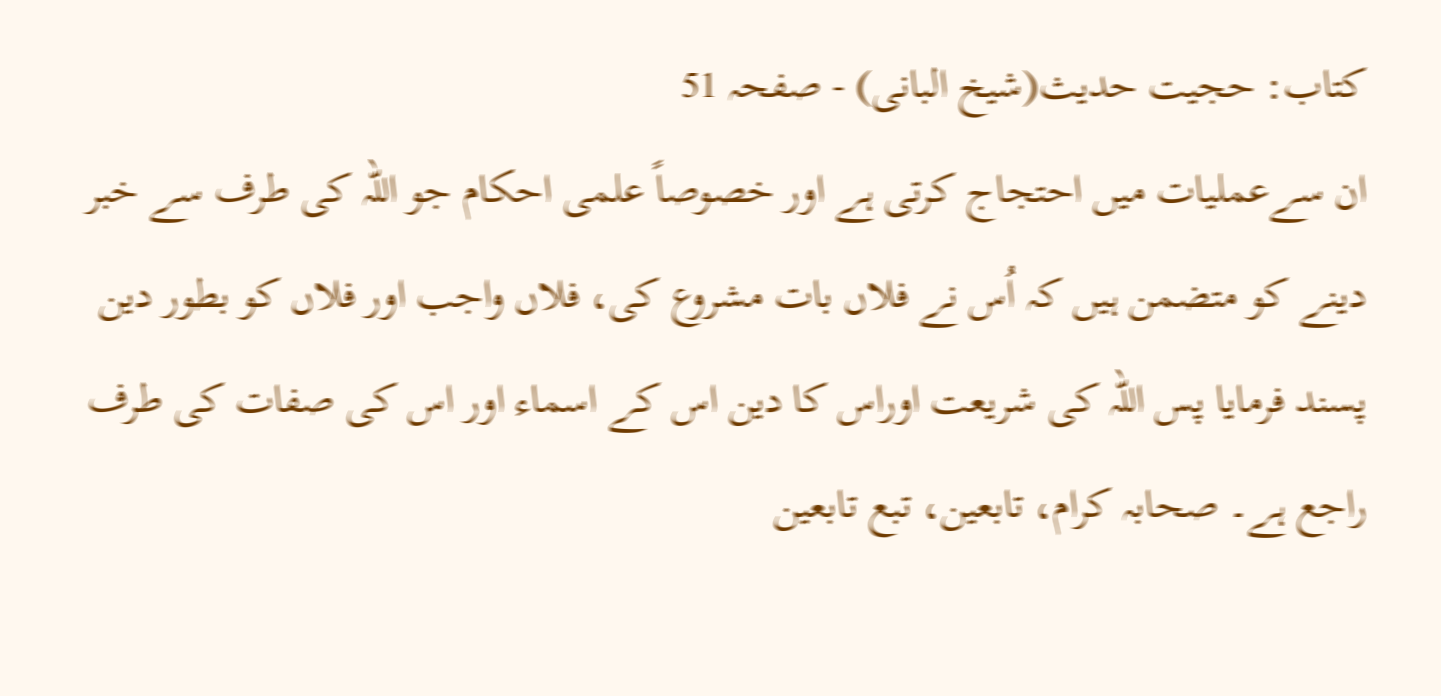کتاب: حجیت حدیث(شیخ البانی) - صفحہ 51
ان سےعملیات میں احتجاج کرتی ہے اور خصوصاً علمی احکام جو اللہ کی طرف سے خبر دینے کو متضمن ہیں کہ اُس نے فلاں بات مشروع کی، فلاں واجب اور فلاں کو بطور دین پسند فرمایا پس اللہ کی شریعت اوراس کا دین اس کے اسماء اور اس کی صفات کی طرف راجع ہے۔ صحابہ کرام، تابعین، تبع تابعین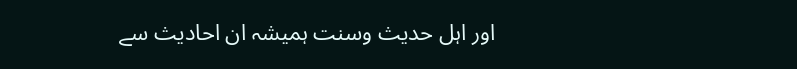اور اہل حدیث وسنت ہمیشہ ان احادیث سے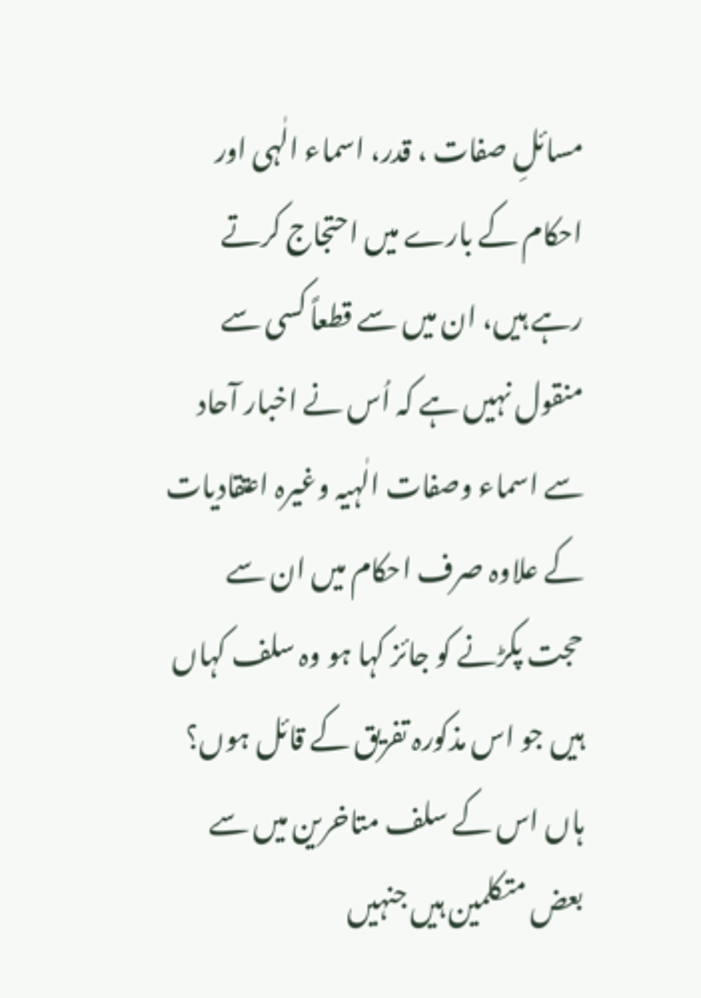مسائلِ صفات ، قدر، اسماء الٰہی اور احکام کے بارے میں احتجاج کرتے رہے ہیں، ان میں سے قطعاً کسی سے منقول نہیں ہے کہ اُس نے اخبار آحاد سے اسماء وصفات الٰہیہ وغیرہ اعتقادیات کے علاوہ صرف احکام میں ان سے حجت پکڑنے کو جائز کہا ہو وہ سلف کہاں ہیں جو اس مذکورہ تفریق کے قائل ہوں؟ ہاں اس کے سلف متاخرین میں سے بعض متکلمین ہیں جنہیں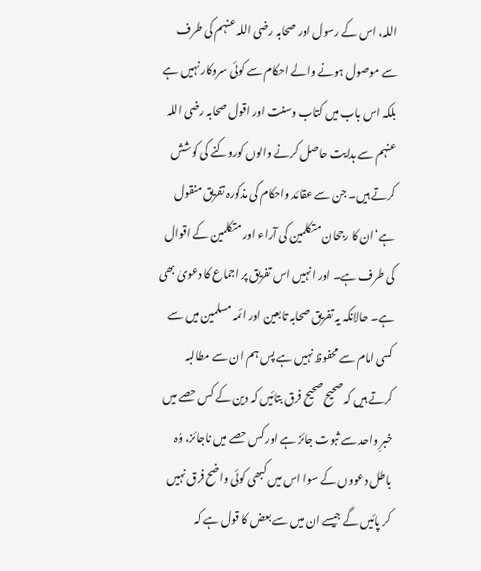اللہ، اس کے رسول اور صحابہ رضی اللہ عنہم کی طرف سے موصول ہونے والے احکام سے کوئی سروکار نہیں ہے بلکہ اس باب میں کتاب وسنت اور اقول صحابہ رضی اللہ عنہم سے ہدایت حاصل کرنے والوں کوروکنے کی کوشش کرتے ہیں۔ جن سے عقائد واحکام کی مذکورہ تفریق منقول ہے‘ان کا رجحان متکلمین کی آراء اور متکلمین کے اقوال کی طرف ہے۔ اور انہیں اس تفریق پر اجماع کا دعویٰ بھی ہے۔ حالانکہ یہ تفریق صحابہ تابعین اور ائمہ مسلمین میں سے کسی امام سے محفوظ نہیں ہے پس ہم ان سے مطالبہ کرتے ہیں کہ صحیح صحیح فرق بتائیں کہ دین کے کس حصے میں خبرِ واحد سے ثبوت جائز ہے اور کس حصے میں ناجائز، وُہ باطل دعووں کے سوا اس میں کبھی کوئی واضح فرق نہیں کر پائیں گے جیسے ان میں سے بعض کا قول ہے کہ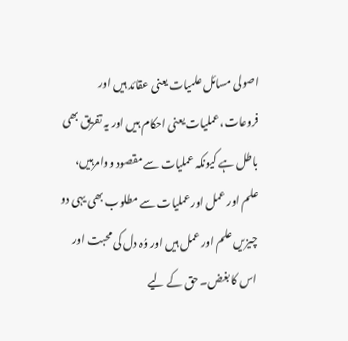اصولی مسائل علمیات یعنی عقائد ہیں اور فروعات، عملیات یعنی احکام ہیں اور یہ تفریق بھی باطل ہے کیونکہ عملیات سے مقصود ووامرہیں، علم اور عمل اور عملیات سے مطلوب بھی یہی دو چیزیں علم اور عمل ہیں اور وُہ دل کی محبت اور اس کا بغض۔ حق کے لیے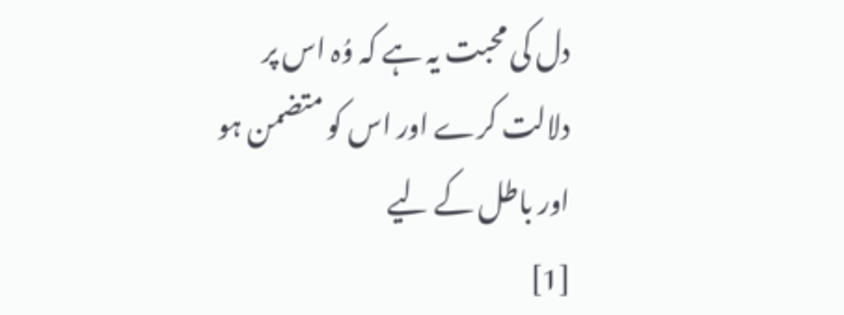دل کی محبت یہ ہے کہ وُہ اس پر دلالت کرے اور اس کو متضمن ہو اور باطل کے لیے
[1]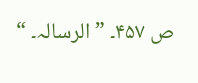ص ۴۵۷۔ ”الرسالہ۔ “